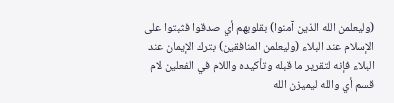(وليعلمن الله الذين آمنوا) بقلوبهم أي صدقوا فثبتوا على الإسلام عند البلاء (وليعلمن المنافقين) بترك الإيمان عند البلاء فإنه لتقرير ما قبله وتأكيده واللام في الفعلين لام قسم أي والله ليميزن الله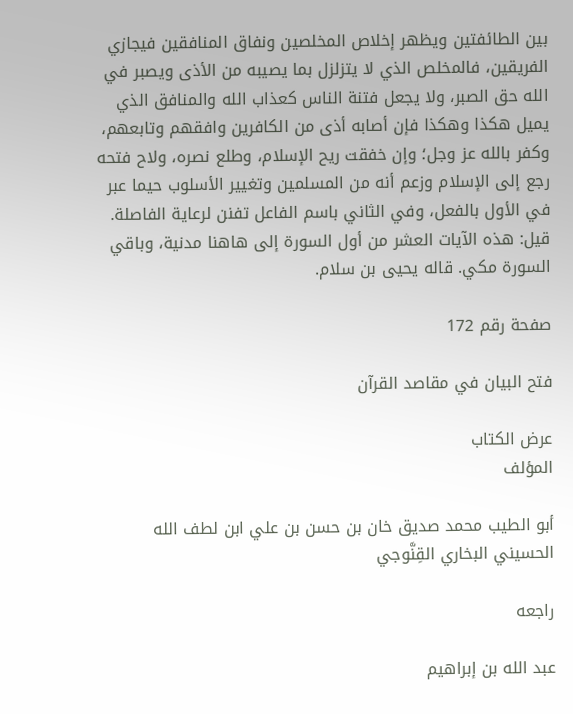بين الطائفتين ويظهر إخلاص المخلصين ونفاق المنافقين فيجازي الفريقين، فالمخلص الذي لا يتزلزل بما يصيبه من الأذى ويصبر في الله حق الصبر، ولا يجعل فتنة الناس كعذاب الله والمنافق الذي يميل هكذا وهكذا فإن أصابه أذى من الكافرين وافقهم وتابعهم، وكفر بالله عز وجل؛ وإن خفقت ريح الإسلام، وطلع نصره، ولاح فتحه رجع إلى الإسلام وزعم أنه من المسلمين وتغيير الأسلوب حيما عبر في الأول بالفعل، وفي الثاني باسم الفاعل تفنن لرعاية الفاصلة. قيل: هذه الآيات العشر من أول السورة إلى هاهنا مدنية، وباقي السورة مكي. قاله يحيى بن سلام.

صفحة رقم 172

فتح البيان في مقاصد القرآن

عرض الكتاب
المؤلف

أبو الطيب محمد صديق خان بن حسن بن علي ابن لطف الله الحسيني البخاري القِنَّوجي

راجعه

عبد الله بن إبراهيم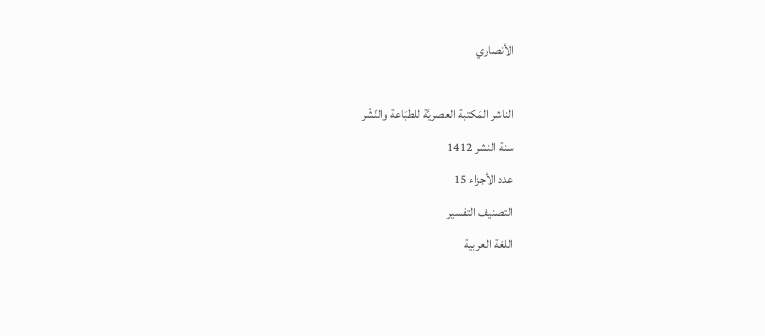الأنصاري

الناشر المَكتبة العصريَّة للطبَاعة والنّشْر
سنة النشر 1412
عدد الأجزاء 15
التصنيف التفسير
اللغة العربية